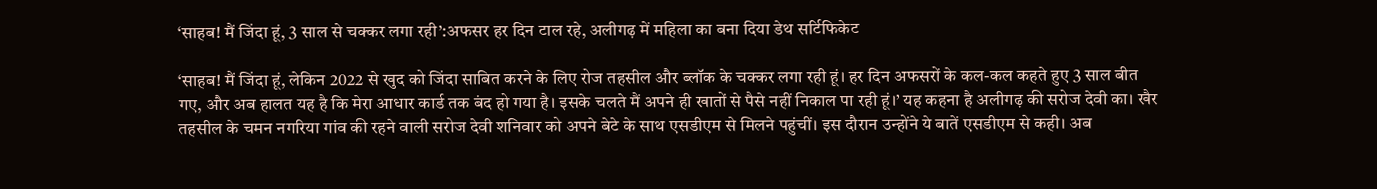‘साहब! मैं जिंदा हूं, 3 साल से चक्कर लगा रही’:अफसर हर दिन टाल रहे, अलीगढ़ में महिला का बना दिया डेथ सर्टिफिकेट

‘साहब! मैं जिंदा हूं, लेकिन 2022 से खुद को जिंदा साबित करने के लिए रोज तहसील और ब्लॉक के चक्कर लगा रही हूं। हर दिन अफसरों के कल-कल कहते हुए 3 साल बीत गए, और अब हालत यह है कि मेरा आधार कार्ड तक बंद हो गया है। इसके चलते मैं अपने ही खातों से पैसे नहीं निकाल पा रही हूं।’ यह कहना है अलीगढ़ की सरोज देवी का। खैर तहसील के चमन नगरिया गांव की रहने वाली सरोज देवी शनिवार को अपने बेटे के साथ एसडीएम से मिलने पहुंचीं। इस दौरान उन्होंने ये बातें एसडीएम से कही। अब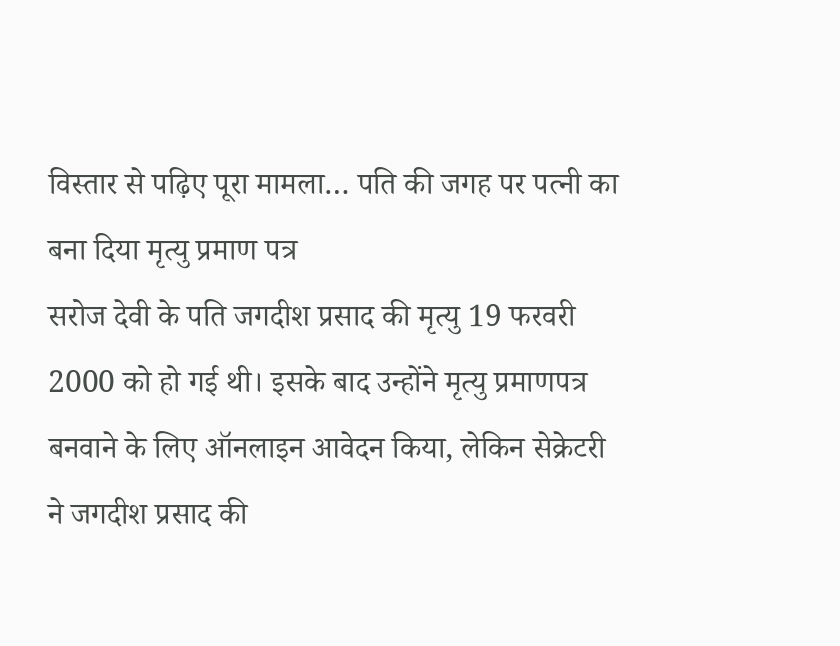विस्तार से पढ़िए पूरा मामला… पति की जगह पर पत्नी का बना दिया मृत्यु प्रमाण पत्र
सरोज देवी के पति जगदीश प्रसाद की मृत्यु 19 फरवरी 2000 को हो गई थी। इसके बाद उन्होंने मृत्यु प्रमाणपत्र बनवाने के लिए ऑनलाइन आवेदन किया, लेकिन सेक्रेटरी ने जगदीश प्रसाद की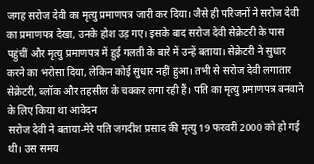जगह सरोज देवी का मृत्यु प्रमाणपत्र जारी कर दिया। जैसे ही परिजनों ने सरोज देवी का प्रमाणपत्र देखा, उनके होश उड़ गए। इसके बाद सरोज देवी सेक्रेटरी के पास पहुंचीं और मृत्यु प्रमाणपत्र में हुई गलती के बारे में उन्हें बताया। सेक्रेटरी ने सुधार करने का भरोसा दिया, लेकिन कोई सुधार नहीं हुआ। तभी से सरोज देवी लगातार सेक्रेटरी, ब्लॉक और तहसील के चक्कर लगा रही हैं। पति का मृत्यु प्रमाणपत्र बनवाने के लिए किया था आवेदन
सरोज देवी ने बताया-मेरे पति जगदीश प्रसाद की मृत्यु 19 फरवरी 2000 को हो गई थी। उस समय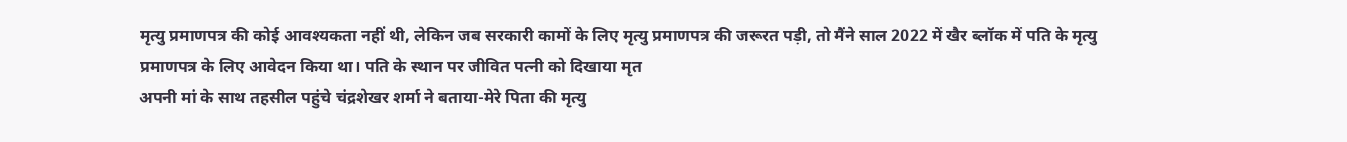मृत्यु प्रमाणपत्र की कोई आवश्यकता नहीं थी, लेकिन जब सरकारी कामों के लिए मृत्यु प्रमाणपत्र की जरूरत पड़ी, तो मैंने साल 2022 में खैर ब्लॉक में पति के मृत्यु प्रमाणपत्र के लिए आवेदन किया था। पति के स्थान पर जीवित पत्नी को दिखाया मृत
अपनी मां के साथ तहसील पहुंचे चंद्रशेखर शर्मा ने बताया-मेरे पिता की मृत्यु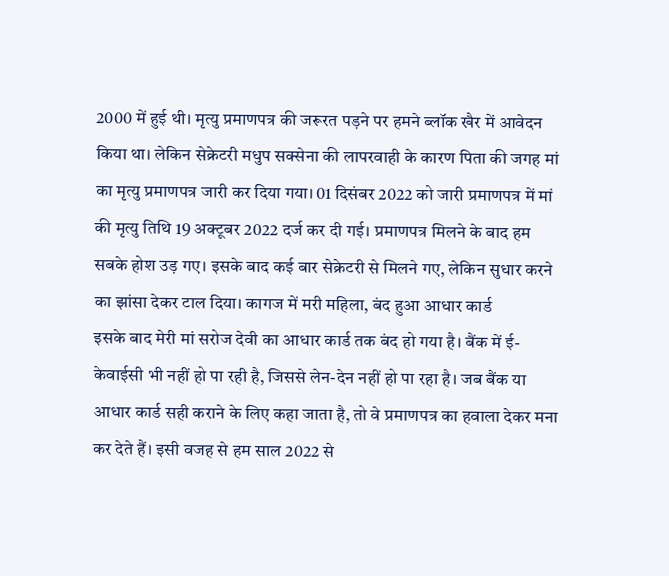2000 में हुई थी। मृत्यु प्रमाणपत्र की जरूरत पड़ने पर हमने ब्लॉक खैर में आवेदन किया था। लेकिन सेक्रेटरी मधुप सक्सेना की लापरवाही के कारण पिता की जगह मां का मृत्यु प्रमाणपत्र जारी कर दिया गया। 01 दिसंबर 2022 को जारी प्रमाणपत्र में मां की मृत्यु तिथि 19 अक्टूबर 2022 दर्ज कर दी गई। प्रमाणपत्र मिलने के बाद हम सबके होश उड़ गए। इसके बाद कई बार सेक्रेटरी से मिलने गए, लेकिन सुधार करने का झांसा देकर टाल दिया। कागज में मरी महिला, बंद हुआ आधार कार्ड
इसके बाद मेरी मां सरोज देवी का आधार कार्ड तक बंद हो गया है। बैंक में ई-केवाईसी भी नहीं हो पा रही है, जिससे लेन-देन नहीं हो पा रहा है। जब बैंक या आधार कार्ड सही कराने के लिए कहा जाता है, तो वे प्रमाणपत्र का हवाला देकर मना कर देते हैं। इसी वजह से हम साल 2022 से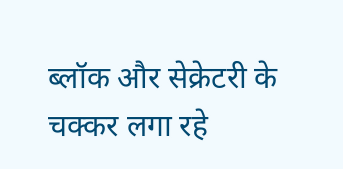ब्लॉक और सेक्रेटरी के चक्कर लगा रहे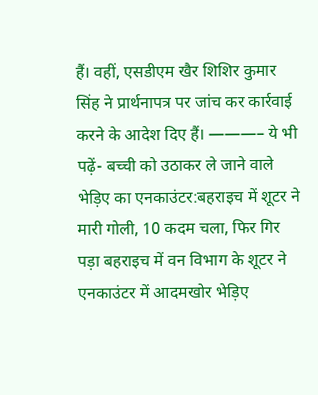हैं। वहीं, एसडीएम खैर शिशिर कुमार सिंह ने प्रार्थनापत्र पर जांच कर कार्रवाई करने के आदेश दिए हैं। ———– ये भी पढ़ें- बच्ची को उठाकर ले जाने वाले भेड़िए का एनकाउंटर:बहराइच में शूटर ने मारी गोली, 10 कदम चला, फिर गिर पड़ा बहराइच में वन विभाग के शूटर ने एनकाउंटर में आदमखोर भेड़िए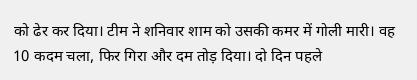को ढेर कर दिया। टीम ने शनिवार शाम को उसकी कमर में गोली मारी। वह 10 कदम चला, फिर गिरा और दम तोड़ दिया। दो दिन पहले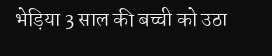भेड़िया 3 साल की बच्ची को उठा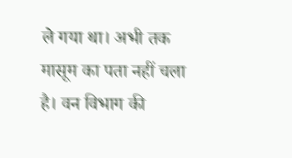ले गया था। अभी तक मासूम का पता नहीं चला है। वन विभाग की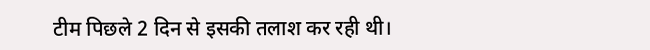टीम पिछले 2 दिन से इसकी तलाश कर रही थी।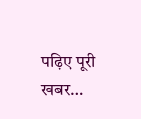पढ़िए पूरी खबर…